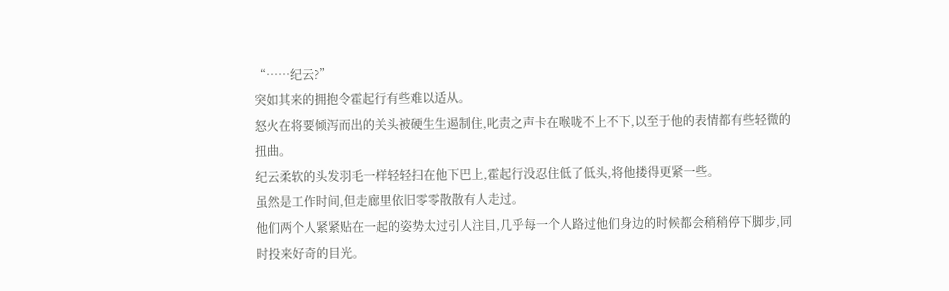“……纪云?”
突如其来的拥抱令霍起行有些难以适从。
怒火在将要倾泻而出的关头被硬生生遏制住,叱责之声卡在喉咙不上不下,以至于他的表情都有些轻微的扭曲。
纪云柔软的头发羽毛一样轻轻扫在他下巴上,霍起行没忍住低了低头,将他搂得更紧一些。
虽然是工作时间,但走廊里依旧零零散散有人走过。
他们两个人紧紧贴在一起的姿势太过引人注目,几乎每一个人路过他们身边的时候都会稍稍停下脚步,同时投来好奇的目光。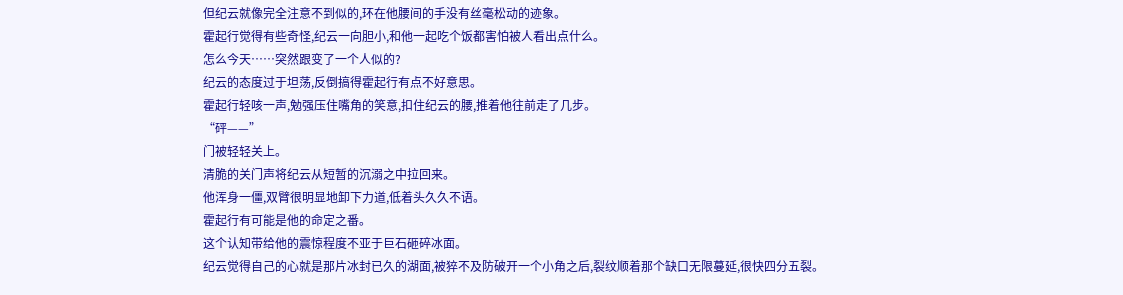但纪云就像完全注意不到似的,环在他腰间的手没有丝毫松动的迹象。
霍起行觉得有些奇怪,纪云一向胆小,和他一起吃个饭都害怕被人看出点什么。
怎么今天……突然跟变了一个人似的?
纪云的态度过于坦荡,反倒搞得霍起行有点不好意思。
霍起行轻咳一声,勉强压住嘴角的笑意,扣住纪云的腰,推着他往前走了几步。
“砰——”
门被轻轻关上。
清脆的关门声将纪云从短暂的沉溺之中拉回来。
他浑身一僵,双臂很明显地卸下力道,低着头久久不语。
霍起行有可能是他的命定之番。
这个认知带给他的震惊程度不亚于巨石砸碎冰面。
纪云觉得自己的心就是那片冰封已久的湖面,被猝不及防破开一个小角之后,裂纹顺着那个缺口无限蔓延,很快四分五裂。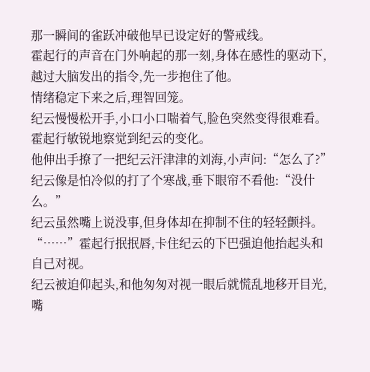那一瞬间的雀跃冲破他早已设定好的警戒线。
霍起行的声音在门外响起的那一刻,身体在感性的驱动下,越过大脑发出的指令,先一步抱住了他。
情绪稳定下来之后,理智回笼。
纪云慢慢松开手,小口小口喘着气,脸色突然变得很难看。
霍起行敏锐地察觉到纪云的变化。
他伸出手撩了一把纪云汗津津的刘海,小声问:“怎么了?”
纪云像是怕冷似的打了个寒战,垂下眼帘不看他:“没什么。”
纪云虽然嘴上说没事,但身体却在抑制不住的轻轻颤抖。
“……”霍起行抿抿唇,卡住纪云的下巴强迫他抬起头和自己对视。
纪云被迫仰起头,和他匆匆对视一眼后就慌乱地移开目光,嘴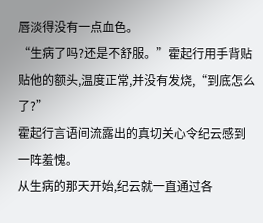唇淡得没有一点血色。
“生病了吗?还是不舒服。”霍起行用手背贴贴他的额头,温度正常,并没有发烧,“到底怎么了?”
霍起行言语间流露出的真切关心令纪云感到一阵羞愧。
从生病的那天开始,纪云就一直通过各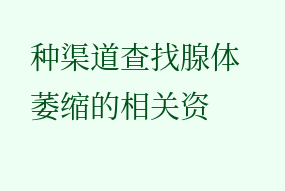种渠道查找腺体萎缩的相关资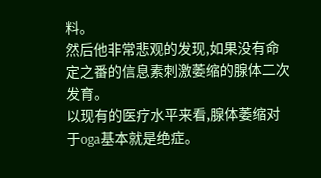料。
然后他非常悲观的发现,如果没有命定之番的信息素刺激萎缩的腺体二次发育。
以现有的医疗水平来看,腺体萎缩对于oga基本就是绝症。